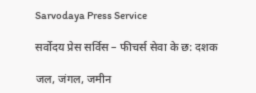Sarvodaya Press Service

सर्वोदय प्रेस सर्विस – फीचर्स सेवा के छ: दशक

जल, जंगल, जमीन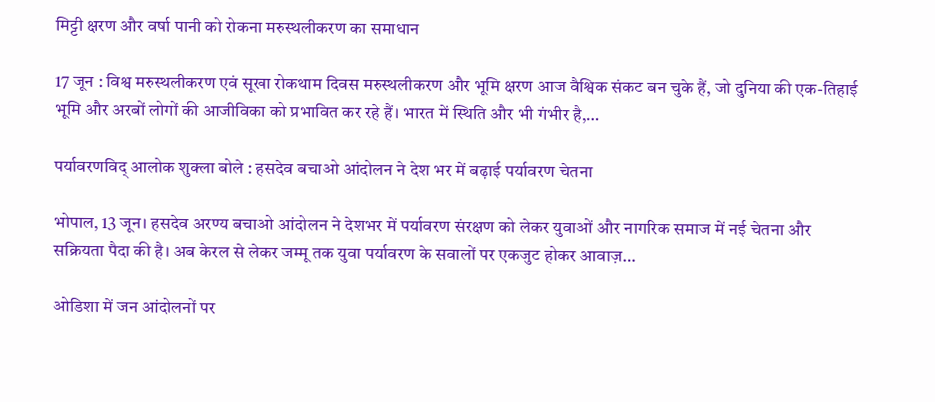मिट्टी क्षरण और वर्षा पानी को रोकना मरुस्थलीकरण का समाधान

17 जून : विश्व मरुस्थलीकरण एवं सूखा रोकथाम दिवस मरुस्थलीकरण और भूमि क्षरण आज वैश्विक संकट बन चुके हैं, जो दुनिया की एक-तिहाई भूमि और अरबों लोगों की आजीविका को प्रभावित कर रहे हैं। भारत में स्थिति और भी गंभीर है,…

पर्यावरणविद् आलोक शुक्ला बोले : हसदेव बचाओ आंदोलन ने देश भर में बढ़ाई पर्यावरण चेतना

भोपाल, 13 जून। हसदेव अरण्य बचाओ आंदोलन ने देशभर में पर्यावरण संरक्षण को लेकर युवाओं और नागरिक समाज में नई चेतना और सक्रियता पैदा की है। अब केरल से लेकर जम्मू तक युवा पर्यावरण के सवालों पर एकजुट होकर आवाज़…

ओडिशा में जन आंदोलनों पर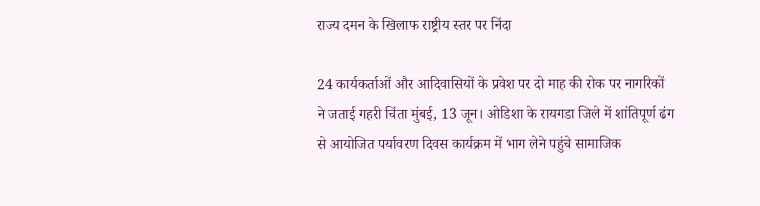राज्य दमन के खिलाफ राष्ट्रीय स्तर पर निंदा

24 कार्यकर्ताओं और आदिवासियों के प्रवेश पर दो माह की रोक पर नागरिकों ने जताई गहरी चिंता मुंबई, 13 जून। ओडिशा के रायगडा जिले में शांतिपूर्ण ढंग से आयोजित पर्यावरण दिवस कार्यक्रम में भाग लेने पहुंचे सामाजिक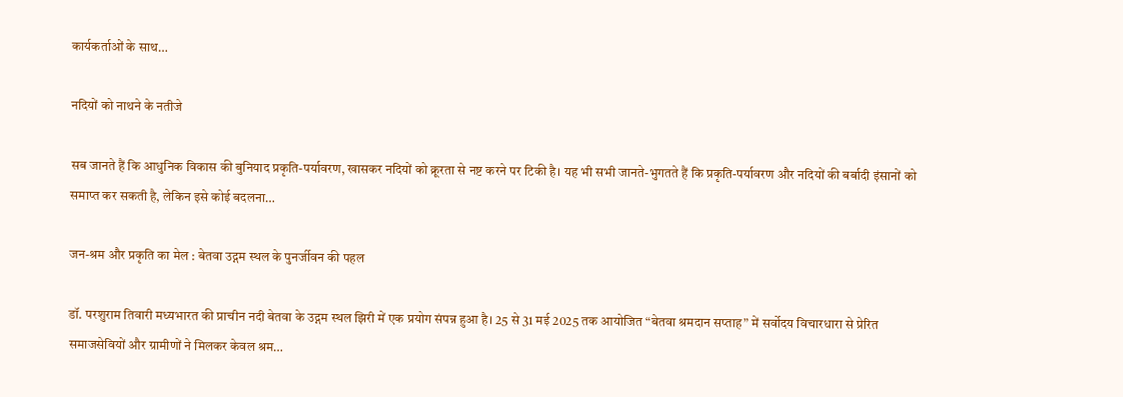कार्यकर्ताओं के साथ…

नदियों को नाथने के नतीजे

सब जानते हैं कि आधुनिक विकास की बुनियाद प्रकृति-पर्यावरण, खासकर नदियों को क्रूरता से नष्ट करने पर टिकी है। यह भी सभी जानते-भुगतते हैं कि प्रकृति-पर्यावरण और नदियों की बर्बादी इंसानों को समाप्त कर सकती है, लेकिन इसे कोई बदलना…

जन-श्रम और प्रकृति का मेल : बेतवा उद्गम स्थल के पुनर्जीवन की पहल

डॉ. परशुराम तिवारी मध्यभारत की प्राचीन नदी बेतवा के उद्गम स्थल झिरी में एक प्रयोग संपन्न हुआ है। 25 से 31 मई 2025 तक आयोजित “बेतवा श्रमदान सप्ताह” में सर्वोदय विचारधारा से प्रेरित समाजसेवियों और ग्रामीणों ने मिलकर केवल श्रम…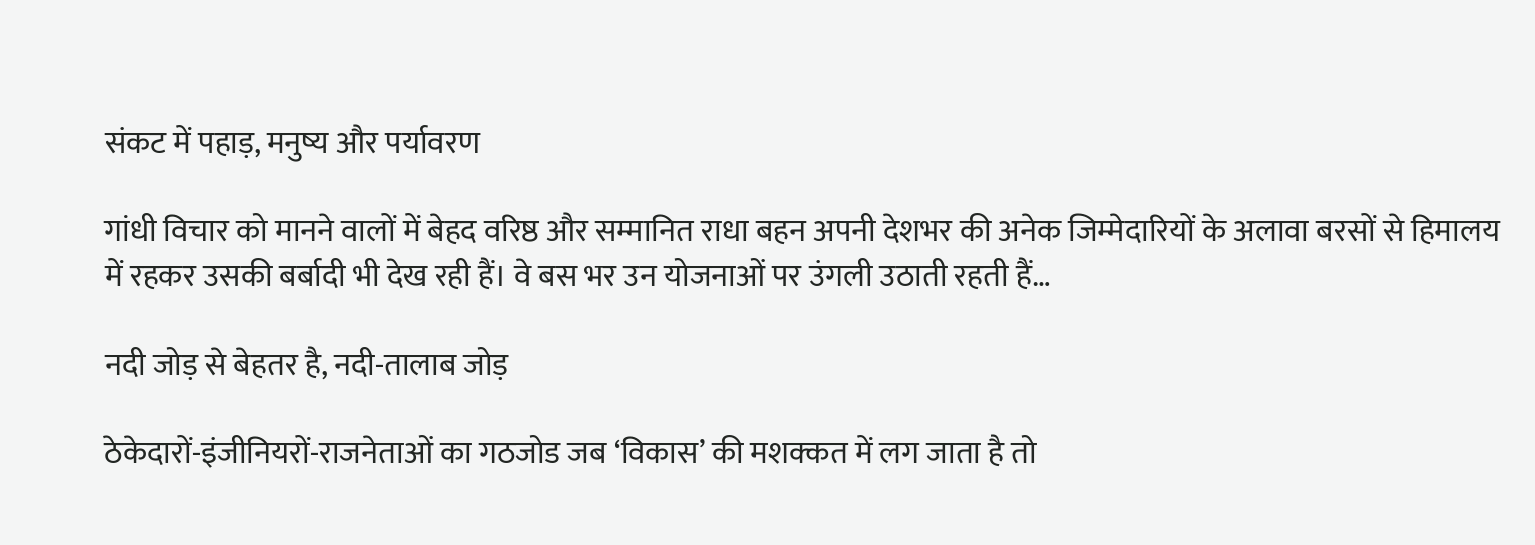संकट में पहाड़, मनुष्य और पर्यावरण

गांधी विचार को मानने वालों में बेहद वरिष्ठ और सम्मानित राधा बहन अपनी देशभर की अनेक जिम्मेदारियों के अलावा बरसों से हिमालय में रहकर उसकी बर्बादी भी देख रही हैं। वे बस भर उन योजनाओं पर उंगली उठाती रहती हैं…

नदी जोड़ से बेहतर है, नदी-तालाब जोड़

ठेकेदारों-इंजीनियरों-राजनेताओं का गठजोड जब ‘विकास’ की मशक्कत में लग जाता है तो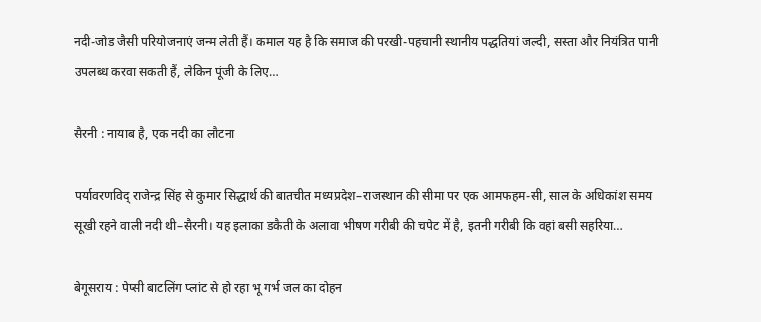नदी-जोड जैसी परियोजनाएं जन्म लेती हैं। कमाल यह है कि समाज की परखी-पहचानी स्थानीय पद्धतियां जल्दी, सस्ता और नियंत्रित पानी उपलब्ध करवा सकती हैं, लेकिन पूंजी के लिए…

सैरनी : नायाब है, एक नदी का लौटना

पर्यावरणविद् राजेन्द्र सिंह से कुमार सिद्धार्थ की बातचीत मध्यप्रदेश–राजस्थान की सीमा पर एक आमफहम-सी, साल के अधिकांश समय सूखी रहने वाली नदी थी–सैरनी। यह इलाका डकैती के अलावा भीषण गरीबी की चपेट में है, इतनी गरीबी कि वहां बसी सहरिया…

बेगूसराय : पेप्सी बाटलिंग प्लांट से हो रहा भू गर्भ जल का दोहन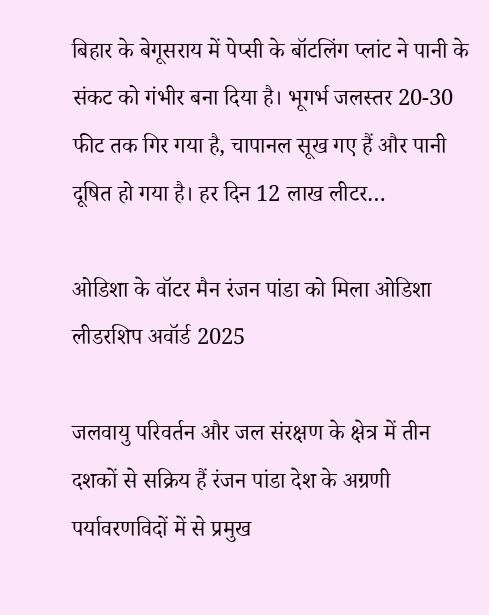बिहार के बेगूसराय में पेप्सी के बॉटलिंग प्लांट ने पानी के संकट को गंभीर बना दिया है। भूगर्भ जलस्तर 20-30 फीट तक गिर गया है, चापानल सूख गए हैं और पानी दूषित हो गया है। हर दिन 12 लाख लीटर…

ओडिशा के वॉटर मैन रंजन पांडा को मिला ओडिशा लीडरशिप अवॉर्ड 2025

जलवायु परिवर्तन और जल संरक्षण के क्षेत्र में तीन दशकों से सक्रिय हैं रंजन पांडा देश के अग्रणी पर्यावरणविदों में से प्रमुख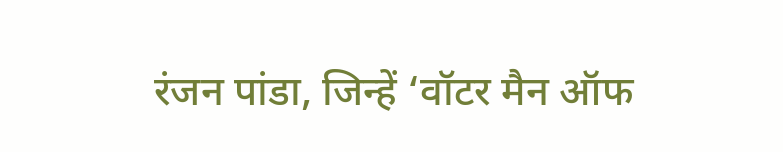रंजन पांडा, जिन्हें ‘वॉटर मैन ऑफ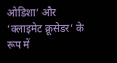ओडिशा’ और ‘क्लाइमेट क्रूसेडर’ के रूप में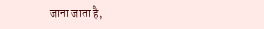जाना जाता है,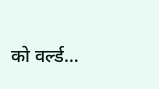को वर्ल्ड…